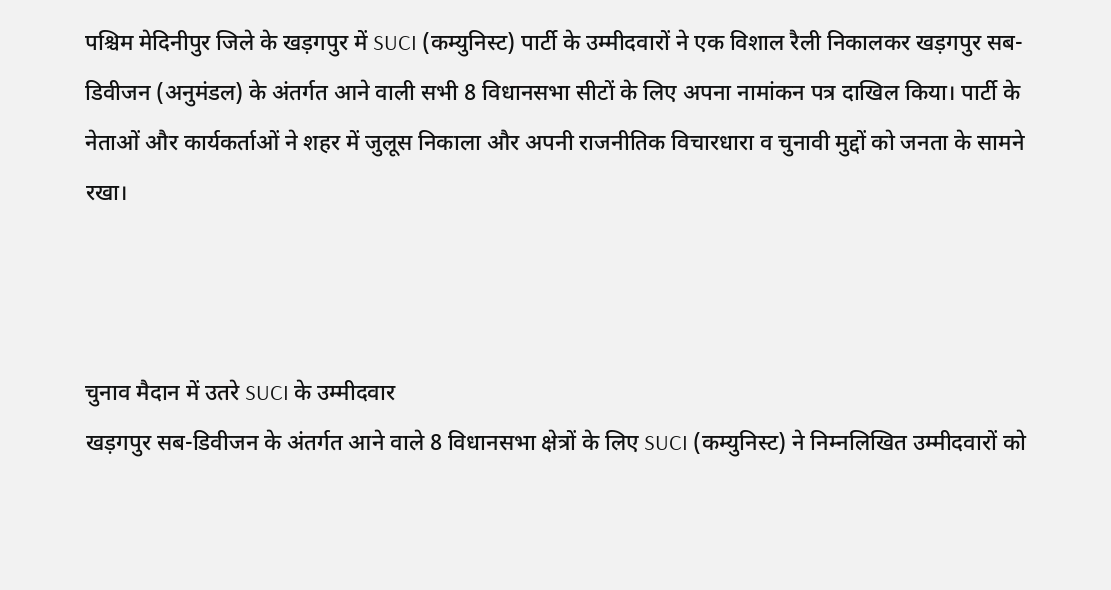पश्चिम मेदिनीपुर जिले के खड़गपुर में SUCI (कम्युनिस्ट) पार्टी के उम्मीदवारों ने एक विशाल रैली निकालकर खड़गपुर सब-डिवीजन (अनुमंडल) के अंतर्गत आने वाली सभी 8 विधानसभा सीटों के लिए अपना नामांकन पत्र दाखिल किया। पार्टी के नेताओं और कार्यकर्ताओं ने शहर में जुलूस निकाला और अपनी राजनीतिक विचारधारा व चुनावी मुद्दों को जनता के सामने रखा।



चुनाव मैदान में उतरे SUCI के उम्मीदवार
खड़गपुर सब-डिवीजन के अंतर्गत आने वाले 8 विधानसभा क्षेत्रों के लिए SUCI (कम्युनिस्ट) ने निम्नलिखित उम्मीदवारों को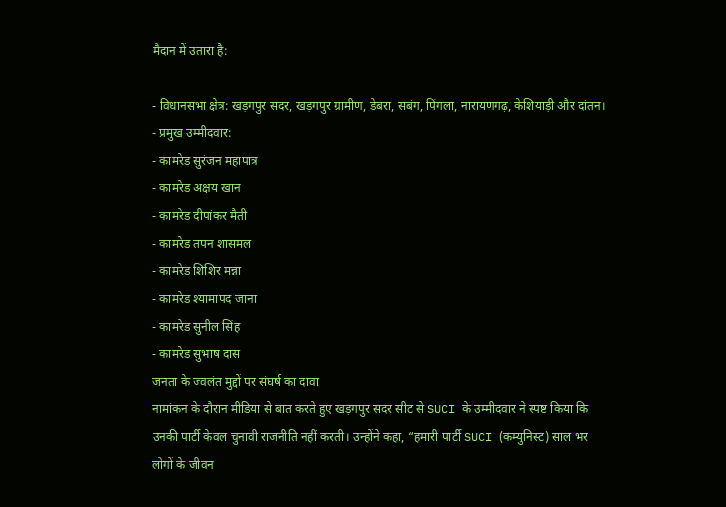मैदान में उतारा है:

- विधानसभा क्षेत्र: खड़गपुर सदर, खड़गपुर ग्रामीण, डेबरा, सबंग, पिंगला, नारायणगढ़, केशियाड़ी और दांतन।
- प्रमुख उम्मीदवार:
- कामरेड सुरंजन महापात्र
- कामरेड अक्षय खान
- कामरेड दीपांकर मैती
- कामरेड तपन शासमल
- कामरेड शिशिर मन्ना
- कामरेड श्यामापद जाना
- कामरेड सुनील सिंह
- कामरेड सुभाष दास
जनता के ज्वलंत मुद्दों पर संघर्ष का दावा
नामांकन के दौरान मीडिया से बात करते हुए खड़गपुर सदर सीट से SUCI के उम्मीदवार ने स्पष्ट किया कि उनकी पार्टी केवल चुनावी राजनीति नहीं करती। उन्होंने कहा, “हमारी पार्टी SUCI (कम्युनिस्ट) साल भर लोगों के जीवन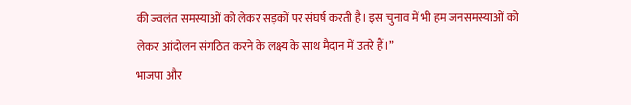की ज्वलंत समस्याओं को लेकर सड़कों पर संघर्ष करती है। इस चुनाव में भी हम जनसमस्याओं को लेकर आंदोलन संगठित करने के लक्ष्य के साथ मैदान में उतरे हैं।”
भाजपा और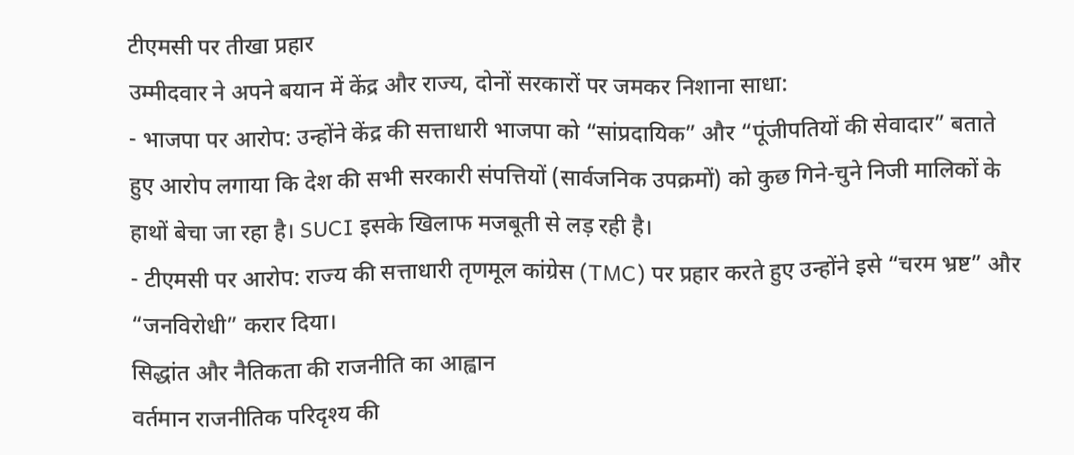टीएमसी पर तीखा प्रहार
उम्मीदवार ने अपने बयान में केंद्र और राज्य, दोनों सरकारों पर जमकर निशाना साधा:
- भाजपा पर आरोप: उन्होंने केंद्र की सत्ताधारी भाजपा को “सांप्रदायिक” और “पूंजीपतियों की सेवादार” बताते हुए आरोप लगाया कि देश की सभी सरकारी संपत्तियों (सार्वजनिक उपक्रमों) को कुछ गिने-चुने निजी मालिकों के हाथों बेचा जा रहा है। SUCI इसके खिलाफ मजबूती से लड़ रही है।
- टीएमसी पर आरोप: राज्य की सत्ताधारी तृणमूल कांग्रेस (TMC) पर प्रहार करते हुए उन्होंने इसे “चरम भ्रष्ट” और “जनविरोधी” करार दिया।
सिद्धांत और नैतिकता की राजनीति का आह्वान
वर्तमान राजनीतिक परिदृश्य की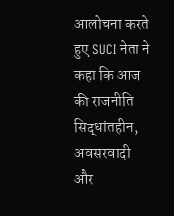आलोचना करते हुए SUCI नेता ने कहा कि आज की राजनीति सिद्धांतहीन, अवसरवादी और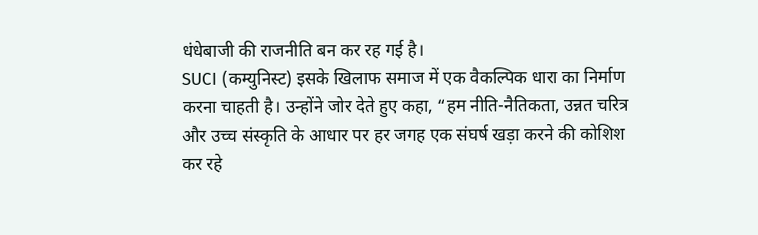धंधेबाजी की राजनीति बन कर रह गई है।
SUCI (कम्युनिस्ट) इसके खिलाफ समाज में एक वैकल्पिक धारा का निर्माण करना चाहती है। उन्होंने जोर देते हुए कहा, “हम नीति-नैतिकता, उन्नत चरित्र और उच्च संस्कृति के आधार पर हर जगह एक संघर्ष खड़ा करने की कोशिश कर रहे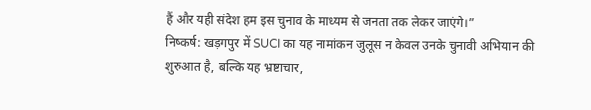हैं और यही संदेश हम इस चुनाव के माध्यम से जनता तक लेकर जाएंगे।”
निष्कर्ष: खड़गपुर में SUCI का यह नामांकन जुलूस न केवल उनके चुनावी अभियान की शुरुआत है, बल्कि यह भ्रष्टाचार,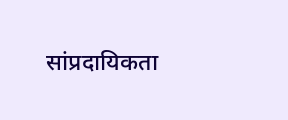सांप्रदायिकता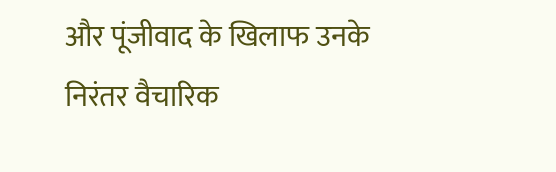और पूंजीवाद के खिलाफ उनके निरंतर वैचारिक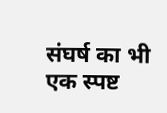संघर्ष का भी एक स्पष्ट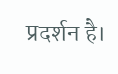प्रदर्शन है।